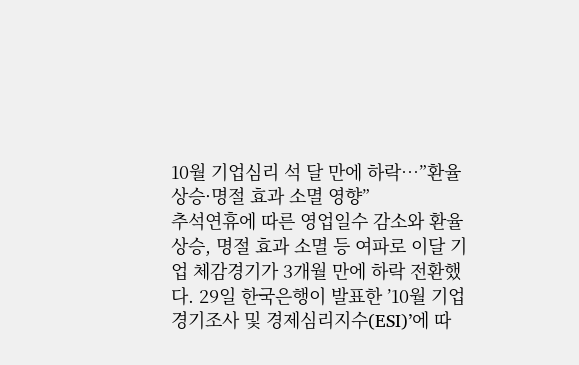10월 기업심리 석 달 만에 하락…”환율 상승·명절 효과 소멸 영향”
추석연휴에 따른 영업일수 감소와 환율 상승, 명절 효과 소멸 등 여파로 이달 기업 체감경기가 3개월 만에 하락 전환했다. 29일 한국은행이 발표한 ’10월 기업경기조사 및 경제심리지수(ESI)’에 따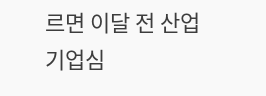르면 이달 전 산업 기업심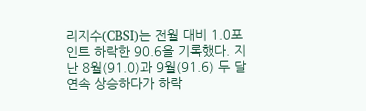리지수(CBSI)는 전월 대비 1.0포인트 하락한 90.6을 기록했다. 지난 8월(91.0)과 9월(91.6) 두 달 연속 상승하다가 하락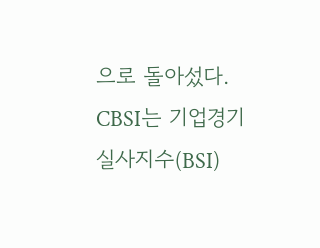으로 돌아섰다. CBSI는 기업경기실사지수(BSI)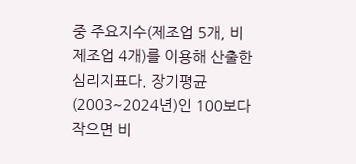중 주요지수(제조업 5개, 비제조업 4개)를 이용해 산출한 심리지표다. 장기평균(2003~2024년)인 100보다 작으면 비